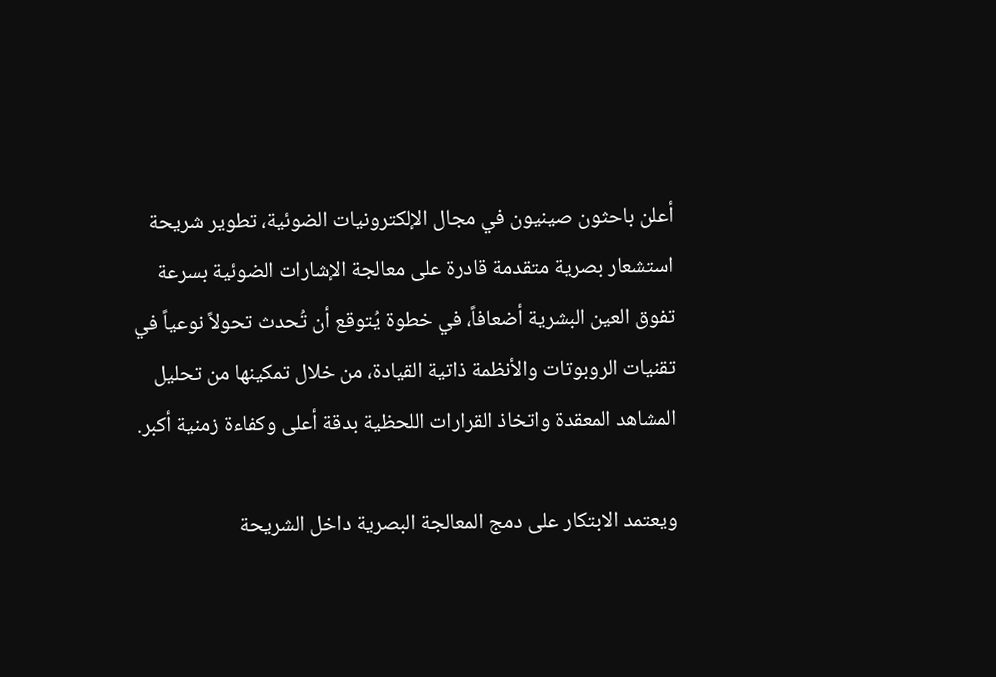أعلن باحثون صينيون في مجال الإلكترونيات الضوئية، تطوير شريحة استشعار بصرية متقدمة قادرة على معالجة الإشارات الضوئية بسرعة تفوق العين البشرية أضعافاً، في خطوة يُتوقع أن تُحدث تحولاً نوعياً في تقنيات الروبوتات والأنظمة ذاتية القيادة، من خلال تمكينها من تحليل المشاهد المعقدة واتخاذ القرارات اللحظية بدقة أعلى وكفاءة زمنية أكبر.

ويعتمد الابتكار على دمج المعالجة البصرية داخل الشريحة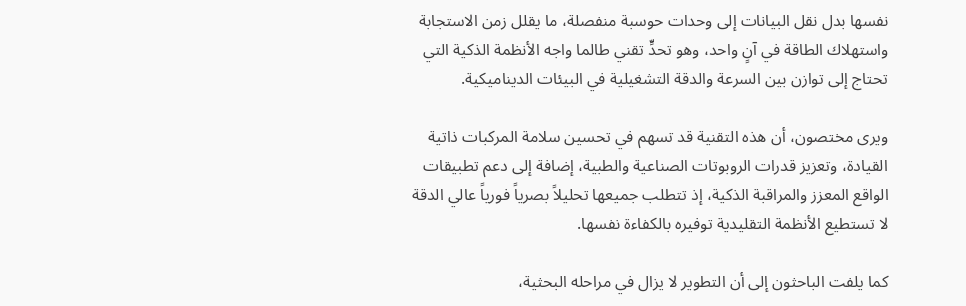نفسها بدل نقل البيانات إلى وحدات حوسبة منفصلة، ما يقلل زمن الاستجابة واستهلاك الطاقة في آنٍ واحد، وهو تحدٍّ تقني طالما واجه الأنظمة الذكية التي تحتاج إلى توازن بين السرعة والدقة التشغيلية في البيئات الديناميكية.

ويرى مختصون، أن هذه التقنية قد تسهم في تحسين سلامة المركبات ذاتية القيادة، وتعزيز قدرات الروبوتات الصناعية والطبية، إضافة إلى دعم تطبيقات الواقع المعزز والمراقبة الذكية، إذ تتطلب جميعها تحليلاً بصرياً فورياً عالي الدقة لا تستطيع الأنظمة التقليدية توفيره بالكفاءة نفسها.

كما يلفت الباحثون إلى أن التطوير لا يزال في مراحله البحثية،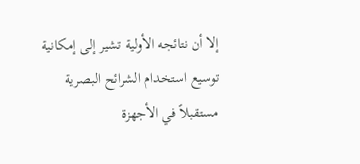إلا أن نتائجه الأولية تشير إلى إمكانية توسيع استخدام الشرائح البصرية مستقبلاً في الأجهزة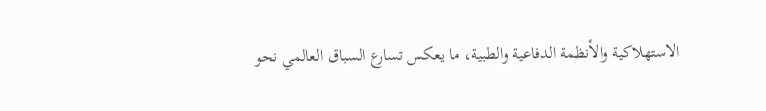الاستهلاكية والأنظمة الدفاعية والطبية، ما يعكس تسارع السباق العالمي نحو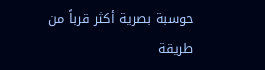حوسبة بصرية أكثر قرباً من طريقة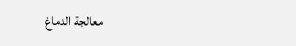معالجة الدماغ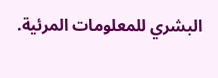البشري للمعلومات المرئية.